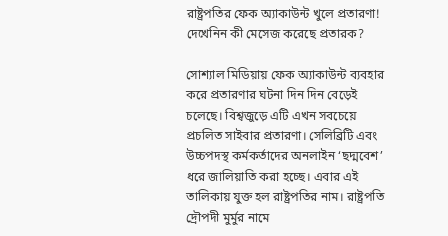রাষ্ট্রপতির ফেক অ্যাকাউন্ট খুলে প্রতারণা! দেখেনিন কী মেসেজ করেছে প্রতারক?

সোশ্যাল মিডিয়ায় ফেক অ্যাকাউন্ট ব্যবহার করে প্রতারণার ঘটনা দিন দিন বেড়েই চলেছে। বিশ্বজুড়ে এটি এখন সবচেয়ে প্রচলিত সাইবার প্রতারণা। সেলিব্রিটি এবং উচ্চপদস্থ কর্মকর্তাদের অনলাইন ‘ছদ্মবেশ’ ধরে জালিয়াতি করা হচ্ছে। এবার এই তালিকায় যুক্ত হল রাষ্ট্রপতির নাম। রাষ্ট্রপতি দ্রৌপদী মুর্মুর নামে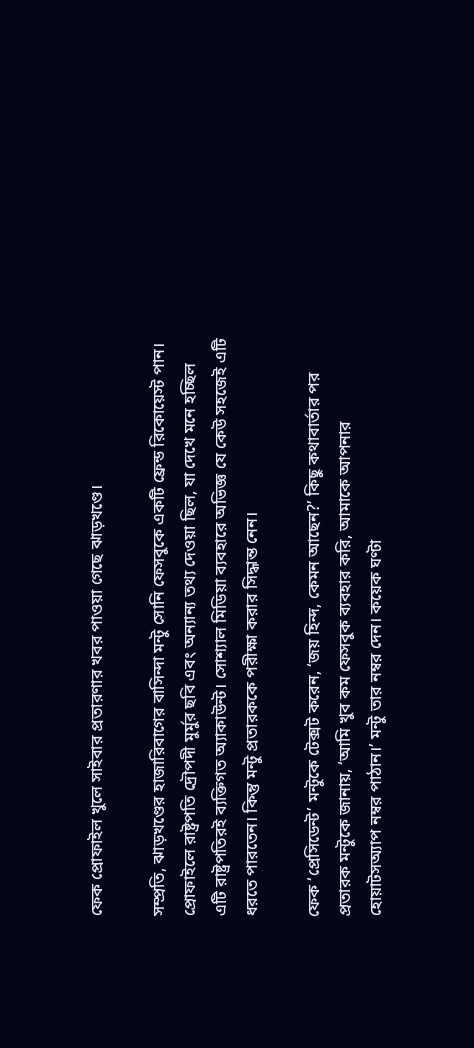ফেক প্রোফাইল খুলে সাইবার প্রতারণার খবর পাওয়া গেছে ঝাড়খণ্ডে।

সম্প্রতি, ঝাড়খণ্ডের হাজারিবাগের বাসিন্দা মন্টু সোনি ফেসবুকে একটি ফ্রেন্ড রিকোয়েস্ট পান। প্রোফাইলে রাষ্ট্রপতি দ্রৌপদী মুর্মুর ছবি এবং অন্যান্য তথ্য দেওয়া ছিল, যা দেখে মনে হচ্ছিল এটি রাষ্ট্রপতিরই ব্যক্তিগত অ্যাকাউন্ট। সোশ্যাল মিডিয়া ব্যবহারে অভিজ্ঞ যে কেউ সহজেই এটি ধরতে পারতেন। কিন্তু মন্টু প্রতারককে পরীক্ষা করার সিদ্ধান্ত নেন।

ফেক ‘প্রেসিডেন্ট’ মন্টুকে টেক্সট করেন, ‘জয় হিন্দ, কেমন আছেন?’ কিছু কথাবার্তার পর প্রতারক মন্টুকে জানায়, ‘আমি খুব কম ফেসবুক ব্যবহার করি, আমাকে আপনার হোয়াটসঅ্যাপ নম্বর পাঠান।’ মন্টু তার নম্বর দেন। কয়েক ঘণ্টা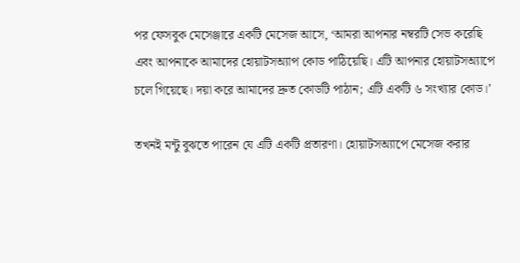পর ফেসবুক মেসেঞ্জারে একটি মেসেজ আসে, ‘আমরা আপনার নম্বরটি সেভ করেছি এবং আপনাকে আমাদের হোয়াটসঅ্যাপ কোড পাঠিয়েছি। এটি আপনার হোয়াটসঅ্যাপে চলে গিয়েছে। দয়া করে আমাদের দ্রুত কোডটি পাঠান; এটি একটি ৬ সংখ্যার কোড।’

তখনই মন্টু বুঝতে পারেন যে এটি একটি প্রতারণা। হোয়াটসঅ্যাপে মেসেজ করার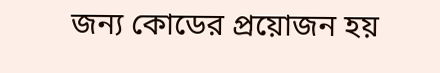জন্য কোডের প্রয়োজন হয়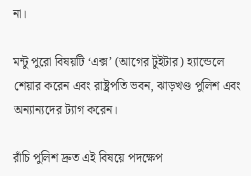না।

মন্টু পুরো বিষয়টি ‘এক্স’ (আগের টুইটার) হ্যান্ডেলে শেয়ার করেন এবং রাষ্ট্রপতি ভবন, ঝাড়খণ্ড পুলিশ এবং অন্যান্যদের ট্যাগ করেন।

রাঁচি পুলিশ দ্রুত এই বিষয়ে পদক্ষেপ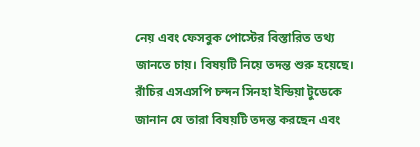নেয় এবং ফেসবুক পোস্টের বিস্তারিত তথ্য জানতে চায়। বিষয়টি নিয়ে তদন্ত শুরু হয়েছে। রাঁচির এসএসপি চন্দন সিনহা ইন্ডিয়া টুডেকে জানান যে তারা বিষয়টি তদন্ত করছেন এবং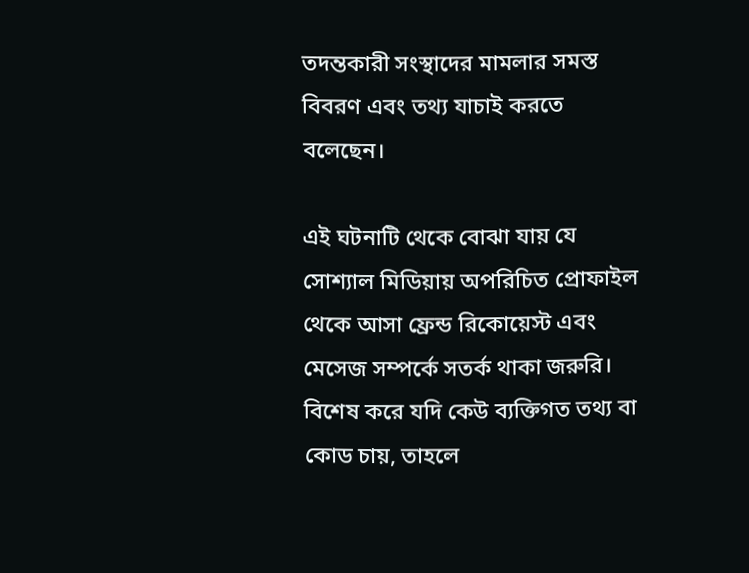তদন্তকারী সংস্থাদের মামলার সমস্ত বিবরণ এবং তথ্য যাচাই করতে বলেছেন।

এই ঘটনাটি থেকে বোঝা যায় যে সোশ্যাল মিডিয়ায় অপরিচিত প্রোফাইল থেকে আসা ফ্রেন্ড রিকোয়েস্ট এবং মেসেজ সম্পর্কে সতর্ক থাকা জরুরি। বিশেষ করে যদি কেউ ব্যক্তিগত তথ্য বা কোড চায়, তাহলে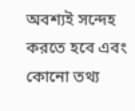অবশ্যই সন্দেহ করতে হবে এবং কোনো তথ্য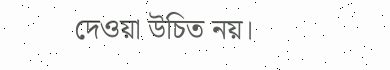দেওয়া উচিত নয়।